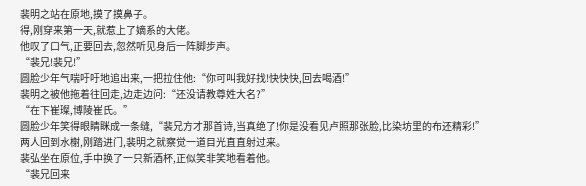裴明之站在原地,摸了摸鼻子。
得,刚穿来第一天,就惹上了嫡系的大佬。
他叹了口气,正要回去,忽然听见身后一阵脚步声。
“裴兄!裴兄!”
圆脸少年气喘吁吁地追出来,一把拉住他:“你可叫我好找!快快快,回去喝酒!”
裴明之被他拖着往回走,边走边问:“还没请教尊姓大名?”
“在下崔璨,博陵崔氏。”
圆脸少年笑得眼睛眯成一条缝,“裴兄方才那首诗,当真绝了!你是没看见卢照那张脸,比染坊里的布还精彩!”
两人回到水榭,刚踏进门,裴明之就察觉一道目光直直射过来。
裴弘坐在原位,手中换了一只新酒杯,正似笑非笑地看着他。
“裴兄回来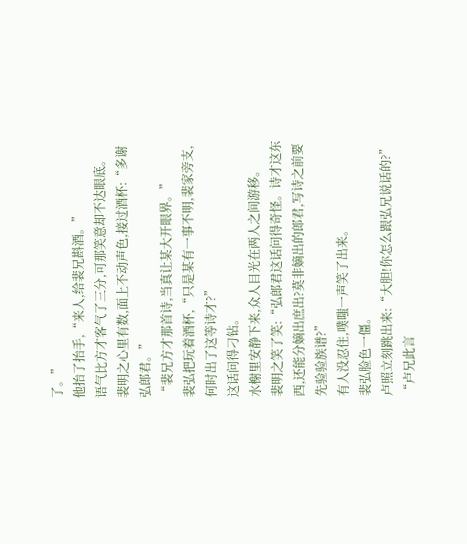了。”
他抬了抬手,“来人,给裴兄斟酒。”
语气比方才客气了三分,可那笑意却不达眼底。
裴明之心里有数,面上不动声色,接过酒杯:“多谢弘郎君。”
“裴兄方才那首诗,当真让某大开眼界。”
裴弘把玩着酒杯,“只是某有一事不明,裴家旁支,何时出了这等诗才?”
这话问得刁钻。
水榭里安静下来,众人目光在两人之间游移。
裴明之笑了笑:“弘郎君这话问得奇怪。诗才这东西,还能分嫡出庶出?莫非嫡出的郎君,写诗之前要先验验族谱?”
有人没忍住,噗嗤一声笑了出来。
裴弘脸色一僵。
卢照立刻跳出来:“大胆!你怎么跟弘兄说话的?”
“卢兄此言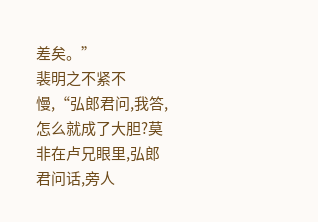差矣。”
裴明之不紧不慢,“弘郎君问,我答,怎么就成了大胆?莫非在卢兄眼里,弘郎君问话,旁人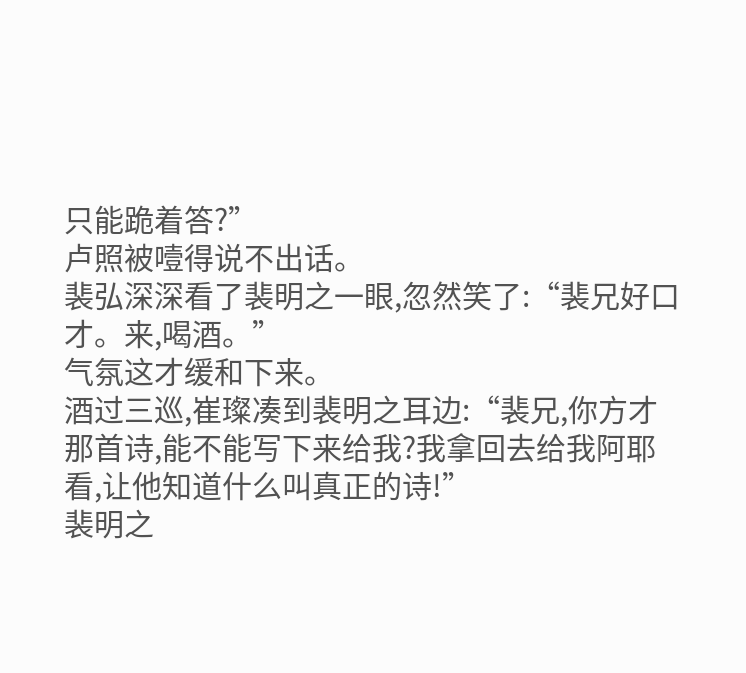只能跪着答?”
卢照被噎得说不出话。
裴弘深深看了裴明之一眼,忽然笑了:“裴兄好口才。来,喝酒。”
气氛这才缓和下来。
酒过三巡,崔璨凑到裴明之耳边:“裴兄,你方才那首诗,能不能写下来给我?我拿回去给我阿耶看,让他知道什么叫真正的诗!”
裴明之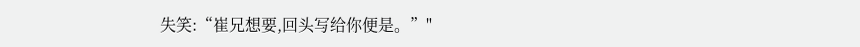失笑:“崔兄想要,回头写给你便是。”"